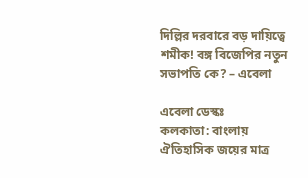দিল্লির দরবারে বড় দায়িত্বে শমীক! বঙ্গ বিজেপির নতুন সভাপতি কে? – এবেলা

এবেলা ডেস্কঃ
কলকাতা: বাংলায় ঐতিহাসিক জয়ের মাত্র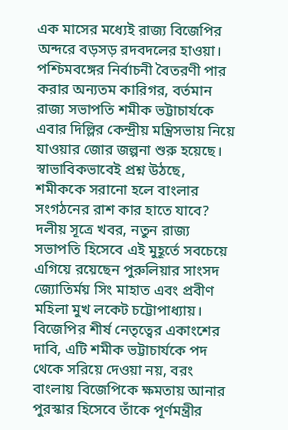এক মাসের মধ্যেই রাজ্য বিজেপির অন্দরে বড়সড় রদবদলের হাওয়া। পশ্চিমবঙ্গের নির্বাচনী বৈতরণী পার করার অন্যতম কারিগর, বর্তমান রাজ্য সভাপতি শমীক ভট্টাচার্যকে এবার দিল্লির কেন্দ্রীয় মন্ত্রিসভায় নিয়ে যাওয়ার জোর জল্পনা শুরু হয়েছে। স্বাভাবিকভাবেই প্রশ্ন উঠছে, শমীককে সরানো হলে বাংলার সংগঠনের রাশ কার হাতে যাবে? দলীয় সূত্রে খবর, নতুন রাজ্য সভাপতি হিসেবে এই মুহূর্তে সবচেয়ে এগিয়ে রয়েছেন পুরুলিয়ার সাংসদ জ্যোতির্ময় সিং মাহাত এবং প্রবীণ মহিলা মুখ লকেট চট্টোপাধ্যায়।
বিজেপির শীর্ষ নেতৃত্বের একাংশের দাবি, এটি শমীক ভট্টাচার্যকে পদ থেকে সরিয়ে দেওয়া নয়, বরং বাংলায় বিজেপিকে ক্ষমতায় আনার পুরস্কার হিসেবে তাঁকে পূর্ণমন্ত্রীর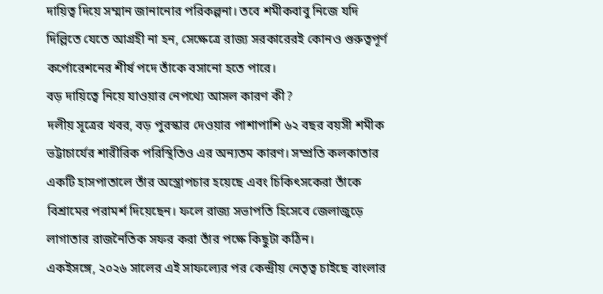দায়িত্ব দিয়ে সম্মান জানানোর পরিকল্পনা। তবে শমীকবাবু নিজে যদি দিল্লিতে যেতে আগ্রহী না হন, সেক্ষেত্রে রাজ্য সরকারেরই কোনও গুরুত্বপূর্ণ কর্পোরেশনের শীর্ষ পদে তাঁকে বসানো হতে পারে।
বড় দায়িত্বে নিয়ে যাওয়ার নেপথ্যে আসল কারণ কী?
দলীয় সূত্রের খবর, বড় পুরস্কার দেওয়ার পাশাপাশি ৬২ বছর বয়সী শমীক ভট্টাচার্যের শারীরিক পরিস্থিতিও এর অন্যতম কারণ। সম্প্রতি কলকাতার একটি হাসপাতালে তাঁর অস্ত্রোপচার হয়েছে এবং চিকিৎসকেরা তাঁকে বিশ্রামের পরামর্শ দিয়েছেন। ফলে রাজ্য সভাপতি হিসেবে জেলাজুড়ে লাগাতার রাজনৈতিক সফর করা তাঁর পক্ষে কিছুটা কঠিন।
একইসঙ্গে, ২০২৬ সালের এই সাফল্যের পর কেন্দ্রীয় নেতৃত্ব চাইছে বাংলার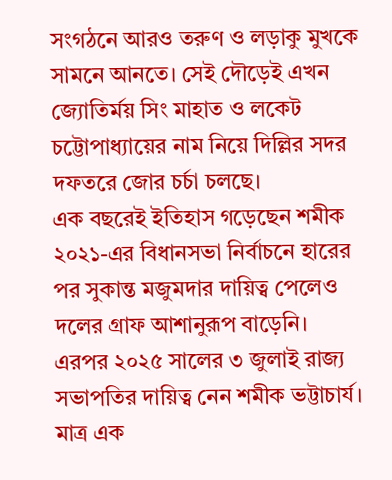সংগঠনে আরও তরুণ ও লড়াকু মুখকে সামনে আনতে। সেই দৌড়েই এখন জ্যোতির্ময় সিং মাহাত ও লকেট চট্টোপাধ্যায়ের নাম নিয়ে দিল্লির সদর দফতরে জোর চর্চা চলছে।
এক বছরেই ইতিহাস গড়েছেন শমীক
২০২১-এর বিধানসভা নির্বাচনে হারের পর সুকান্ত মজুমদার দায়িত্ব পেলেও দলের গ্রাফ আশানুরূপ বাড়েনি। এরপর ২০২৫ সালের ৩ জুলাই রাজ্য সভাপতির দায়িত্ব নেন শমীক ভট্টাচার্য। মাত্র এক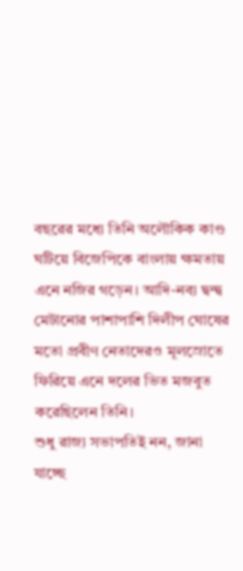বছরের মধ্যে তিনি অলৌকিক কাণ্ড ঘটিয়ে বিজেপিকে বাংলায় ক্ষমতায় এনে নজির গড়েন। আদি-নব্য দ্বন্দ্ব মেটানোর পাশাপাশি দিলীপ ঘোষের মতো প্রবীণ নেতাদেরও মূলস্রোতে ফিরিয়ে এনে দলের ভিত মজবুত করেছিলেন তিনি।
শুধু রাজ্য সভাপতিই নন, জানা যাচ্ছে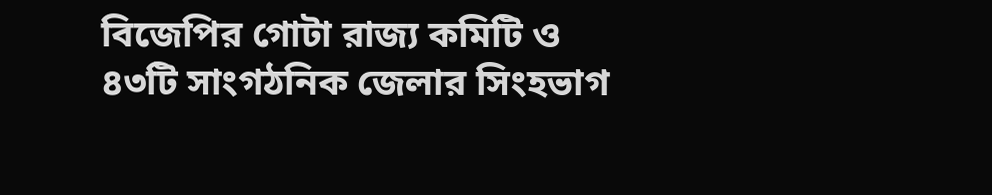বিজেপির গোটা রাজ্য কমিটি ও ৪৩টি সাংগঠনিক জেলার সিংহভাগ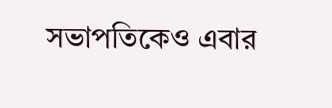সভাপতিকেও এবার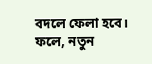বদলে ফেলা হবে। ফলে, নতুন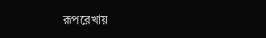রূপরেখায়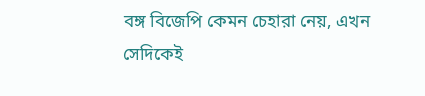বঙ্গ বিজেপি কেমন চেহারা নেয়, এখন সেদিকেই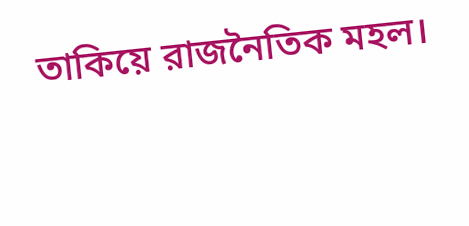তাকিয়ে রাজনৈতিক মহল।